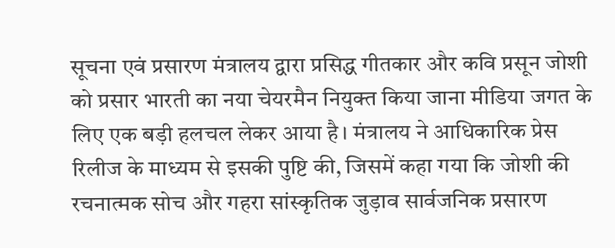सूचना एवं प्रसारण मंत्रालय द्वारा प्रसिद्ध गीतकार और कवि प्रसून जोशी को प्रसार भारती का नया चेयरमैन नियुक्त किया जाना मीडिया जगत के लिए एक बड़ी हलचल लेकर आया है। मंत्रालय ने आधिकारिक प्रेस रिलीज के माध्यम से इसकी पुष्टि की, जिसमें कहा गया कि जोशी की रचनात्मक सोच और गहरा सांस्कृतिक जुड़ाव सार्वजनिक प्रसारण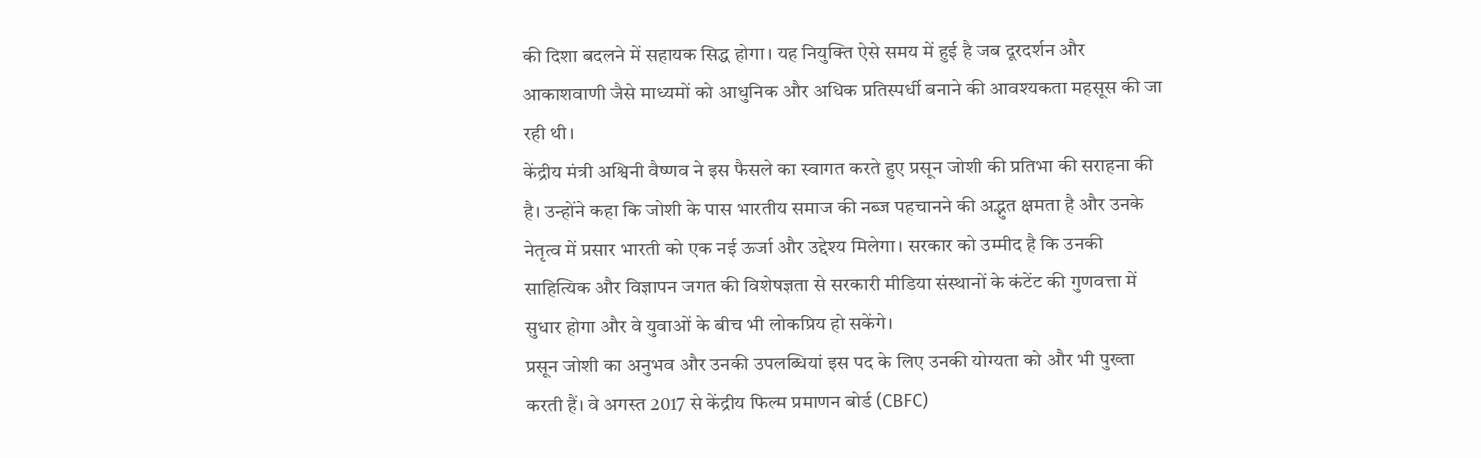की दिशा बदलने में सहायक सिद्ध होगा। यह नियुक्ति ऐसे समय में हुई है जब दूरदर्शन और आकाशवाणी जैसे माध्यमों को आधुनिक और अधिक प्रतिस्पर्धी बनाने की आवश्यकता महसूस की जा रही थी।
केंद्रीय मंत्री अश्विनी वैष्णव ने इस फैसले का स्वागत करते हुए प्रसून जोशी की प्रतिभा की सराहना की है। उन्होंने कहा कि जोशी के पास भारतीय समाज की नब्ज पहचानने की अद्भुत क्षमता है और उनके नेतृत्व में प्रसार भारती को एक नई ऊर्जा और उद्देश्य मिलेगा। सरकार को उम्मीद है कि उनकी साहित्यिक और विज्ञापन जगत की विशेषज्ञता से सरकारी मीडिया संस्थानों के कंटेंट की गुणवत्ता में सुधार होगा और वे युवाओं के बीच भी लोकप्रिय हो सकेंगे।
प्रसून जोशी का अनुभव और उनकी उपलब्धियां इस पद के लिए उनकी योग्यता को और भी पुख्ता करती हैं। वे अगस्त 2017 से केंद्रीय फिल्म प्रमाणन बोर्ड (CBFC)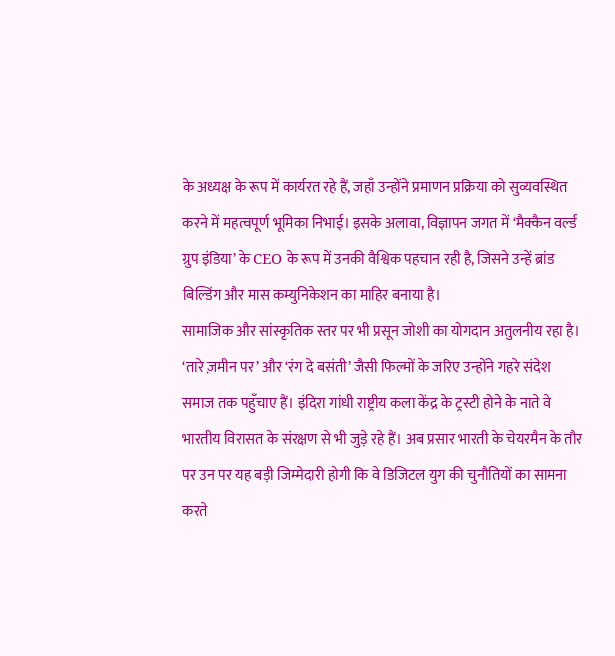के अध्यक्ष के रूप में कार्यरत रहे हैं, जहाँ उन्होंने प्रमाणन प्रक्रिया को सुव्यवस्थित करने में महत्वपूर्ण भूमिका निभाई। इसके अलावा, विज्ञापन जगत में ‘मैक्कैन वर्ल्ड ग्रुप इंडिया’ के CEO के रूप में उनकी वैश्विक पहचान रही है, जिसने उन्हें ब्रांड बिल्डिंग और मास कम्युनिकेशन का माहिर बनाया है।
सामाजिक और सांस्कृतिक स्तर पर भी प्रसून जोशी का योगदान अतुलनीय रहा है। ‘तारे ज़मीन पर’ और ‘रंग दे बसंती’ जैसी फिल्मों के जरिए उन्होंने गहरे संदेश समाज तक पहुँचाए हैं। इंदिरा गांधी राष्ट्रीय कला केंद्र के ट्रस्टी होने के नाते वे भारतीय विरासत के संरक्षण से भी जुड़े रहे हैं। अब प्रसार भारती के चेयरमैन के तौर पर उन पर यह बड़ी जिम्मेदारी होगी कि वे डिजिटल युग की चुनौतियों का सामना करते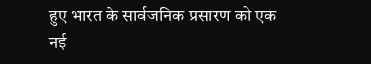हुए भारत के सार्वजनिक प्रसारण को एक नई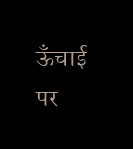ऊँचाई पर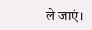ले जाएं।